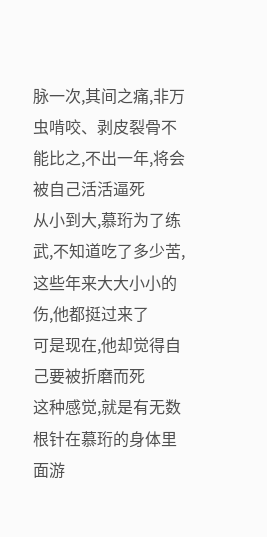脉一次,其间之痛,非万虫啃咬、剥皮裂骨不能比之,不出一年,将会被自己活活逼死
从小到大,慕珩为了练武,不知道吃了多少苦,这些年来大大小小的伤,他都挺过来了
可是现在,他却觉得自己要被折磨而死
这种感觉,就是有无数根针在慕珩的身体里面游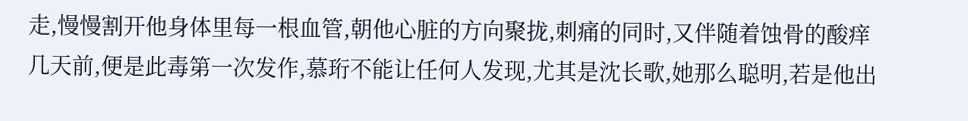走,慢慢割开他身体里每一根血管,朝他心脏的方向聚拢,刺痛的同时,又伴随着蚀骨的酸痒
几天前,便是此毒第一次发作,慕珩不能让任何人发现,尤其是沈长歌,她那么聪明,若是他出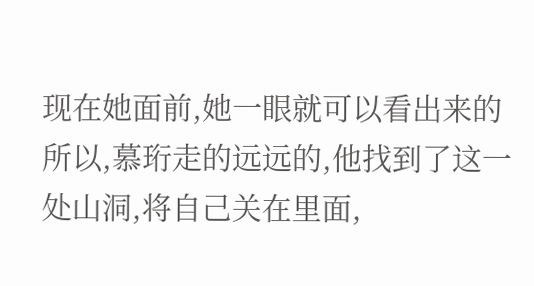现在她面前,她一眼就可以看出来的
所以,慕珩走的远远的,他找到了这一处山洞,将自己关在里面,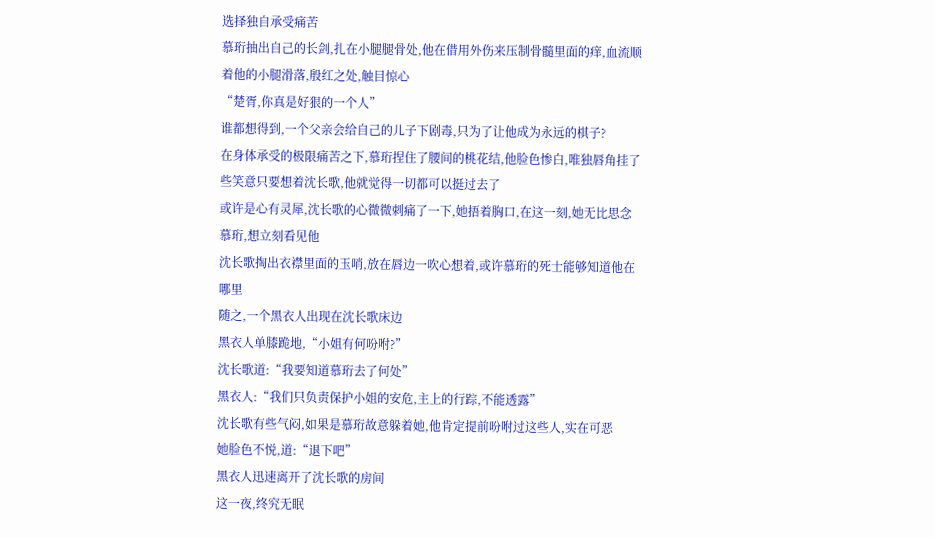选择独自承受痛苦
慕珩抽出自己的长剑,扎在小腿腿骨处,他在借用外伤来压制骨髓里面的痒,血流顺着他的小腿滑落,殷红之处,触目惊心
“楚胥,你真是好狠的一个人”
谁都想得到,一个父亲会给自己的儿子下剧毒,只为了让他成为永远的棋子?
在身体承受的极限痛苦之下,慕珩捏住了腰间的桃花结,他脸色惨白,唯独唇角挂了些笑意只要想着沈长歌,他就觉得一切都可以挺过去了
或许是心有灵犀,沈长歌的心微微刺痛了一下,她捂着胸口,在这一刻,她无比思念慕珩,想立刻看见他
沈长歌掏出衣襟里面的玉哨,放在唇边一吹心想着,或许慕珩的死士能够知道他在哪里
随之,一个黑衣人出现在沈长歌床边
黑衣人单膝跪地,“小姐有何吩咐?”
沈长歌道:“我要知道慕珩去了何处”
黑衣人:“我们只负责保护小姐的安危,主上的行踪,不能透露”
沈长歌有些气闷,如果是慕珩故意躲着她,他肯定提前吩咐过这些人,实在可恶
她脸色不悦,道:“退下吧”
黑衣人迅速离开了沈长歌的房间
这一夜,终究无眠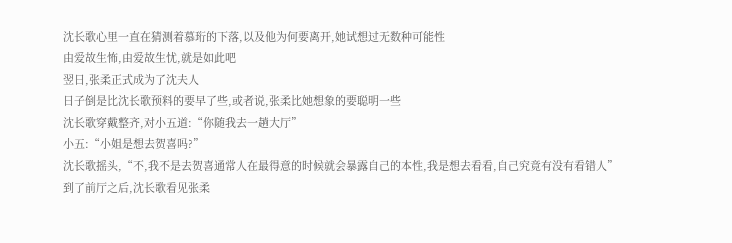沈长歌心里一直在猜测着慕珩的下落,以及他为何要离开,她试想过无数种可能性
由爱故生怖,由爱故生忧,就是如此吧
翌日,张柔正式成为了沈夫人
日子倒是比沈长歌预料的要早了些,或者说,张柔比她想象的要聪明一些
沈长歌穿戴整齐,对小五道:“你随我去一趟大厅”
小五:“小姐是想去贺喜吗?”
沈长歌摇头,“不,我不是去贺喜通常人在最得意的时候就会暴露自己的本性,我是想去看看,自己究竟有没有看错人”
到了前厅之后,沈长歌看见张柔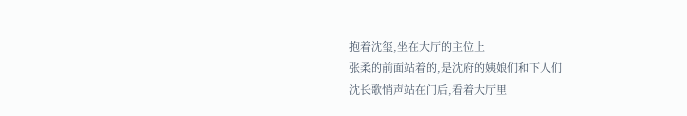抱着沈玺,坐在大厅的主位上
张柔的前面站着的,是沈府的姨娘们和下人们
沈长歌悄声站在门后,看着大厅里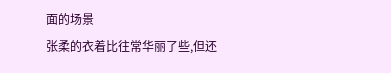面的场景
张柔的衣着比往常华丽了些,但还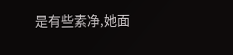是有些素净,她面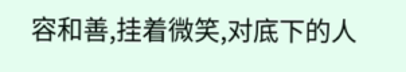容和善,挂着微笑,对底下的人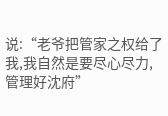说:“老爷把管家之权给了我,我自然是要尽心尽力,管理好沈府”